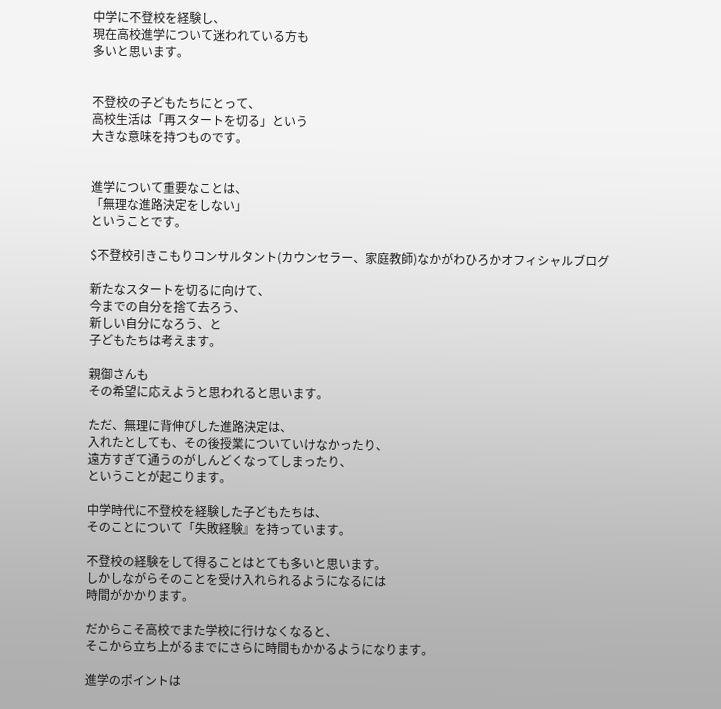中学に不登校を経験し、
現在高校進学について迷われている方も
多いと思います。


不登校の子どもたちにとって、
高校生活は「再スタートを切る」という
大きな意味を持つものです。


進学について重要なことは、
「無理な進路決定をしない」
ということです。

$不登校引きこもりコンサルタント(カウンセラー、家庭教師)なかがわひろかオフィシャルブログ

新たなスタートを切るに向けて、
今までの自分を捨て去ろう、
新しい自分になろう、と
子どもたちは考えます。

親御さんも
その希望に応えようと思われると思います。

ただ、無理に背伸びした進路決定は、
入れたとしても、その後授業についていけなかったり、
遠方すぎて通うのがしんどくなってしまったり、
ということが起こります。

中学時代に不登校を経験した子どもたちは、
そのことについて「失敗経験』を持っています。

不登校の経験をして得ることはとても多いと思います。
しかしながらそのことを受け入れられるようになるには
時間がかかります。

だからこそ高校でまた学校に行けなくなると、
そこから立ち上がるまでにさらに時間もかかるようになります。

進学のポイントは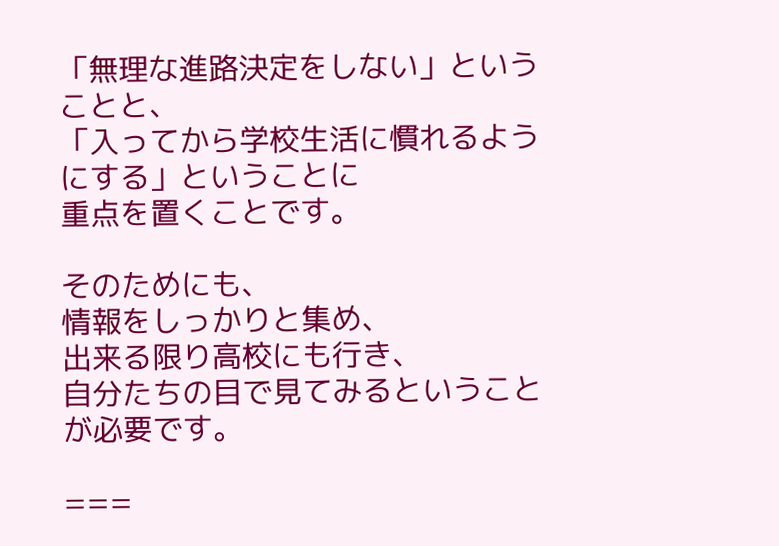「無理な進路決定をしない」ということと、
「入ってから学校生活に慣れるようにする」ということに
重点を置くことです。

そのためにも、
情報をしっかりと集め、
出来る限り高校にも行き、
自分たちの目で見てみるということが必要です。

===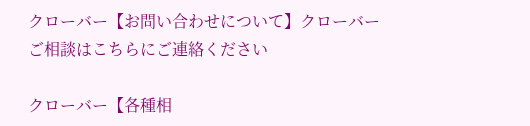クローバー【お問い合わせについて】クローバー
ご相談はこちらにご連絡ください

クローバー【各種相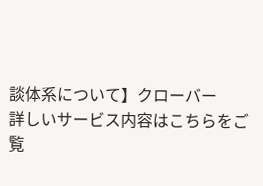談体系について】クローバー
詳しいサービス内容はこちらをご覧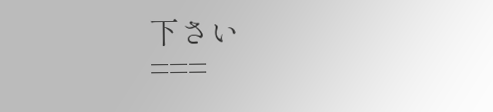下さい
===